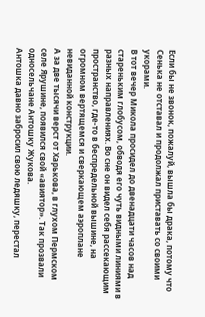Если бы не звонок, пожалуй, вышла бы драка, потому что Сенька не отставал и продолжал приставать со своими укорами.
В тот вечер Микола просидел до двенадцати часов над стареньким глобусом, обводя его чуть видными линиями в разных направлениях. Во сне он видел себя рассекающим пространство, где-то в беспредельной вышине, на огромном вертящемся и сверкающем аэроплане невиданной конструкции.
А за две тысячи верст от Харькова, в глухом Пермском селе Ярушине, появился свой «авиятор». Так прозвали односельчане Антошку Жукова.
Антошка давно забросил свою ледяшку, перестал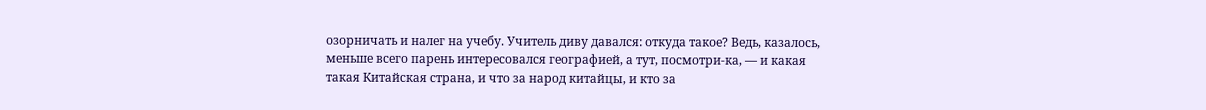озорничать и налег на учебу. Учитель диву давался: откуда такое? Ведь, казалось, меньше всего парень интересовался географией, а тут, посмотри-ка, — и какая такая Китайская страна, и что за народ китайцы, и кто за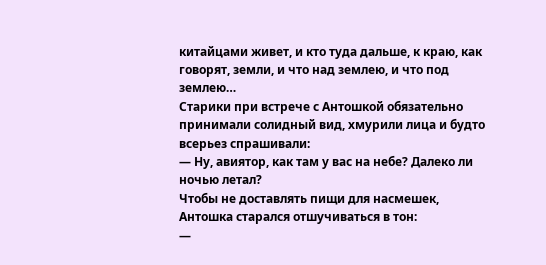китайцами живет, и кто туда дальше, к краю, как говорят, земли, и что над землею, и что под землею…
Старики при встрече с Антошкой обязательно принимали солидный вид, хмурили лица и будто всерьез спрашивали:
— Ну, авиятор, как там у вас на небе? Далеко ли ночью летал?
Чтобы не доставлять пищи для насмешек, Антошка старался отшучиваться в тон:
—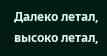Далеко летал, высоко летал,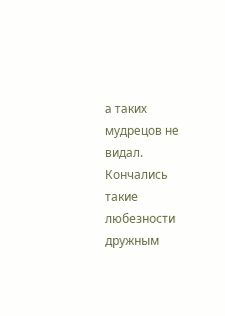а таких мудрецов не видал.
Кончались такие любезности дружным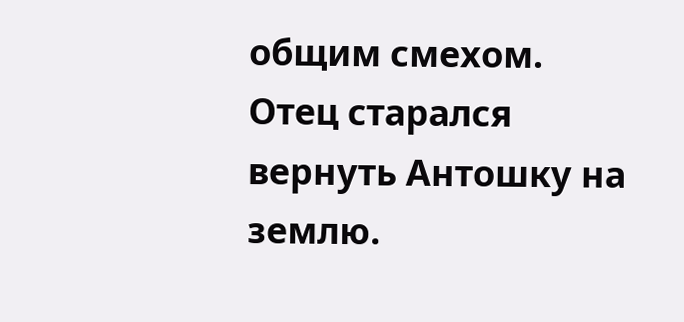общим смехом.
Отец старался вернуть Антошку на землю.